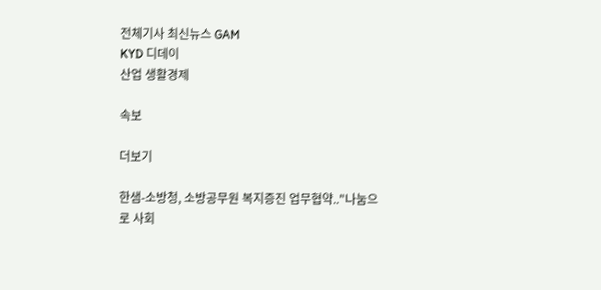전체기사 최신뉴스 GAM
KYD 디데이
산업 생활경제

속보

더보기

한샘-소방청, 소방공무원 복지증진 업무협약.."나눔으로 사회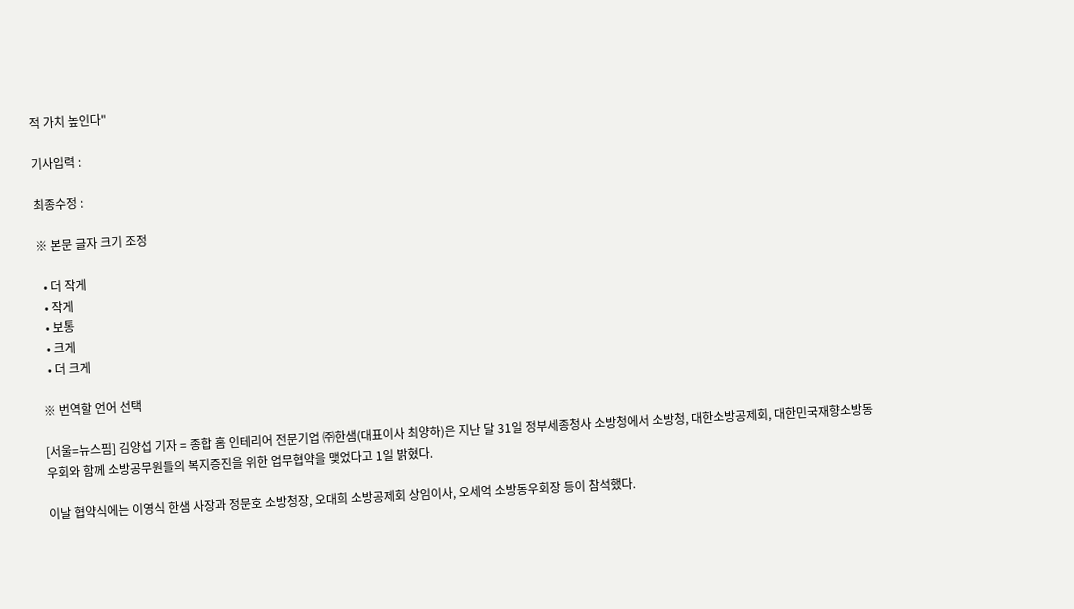적 가치 높인다"

기사입력 :

최종수정 :

※ 본문 글자 크기 조정

  • 더 작게
  • 작게
  • 보통
  • 크게
  • 더 크게

※ 번역할 언어 선택

[서울=뉴스핌] 김양섭 기자 = 종합 홈 인테리어 전문기업 ㈜한샘(대표이사 최양하)은 지난 달 31일 정부세종청사 소방청에서 소방청, 대한소방공제회, 대한민국재향소방동우회와 함께 소방공무원들의 복지증진을 위한 업무협약을 맺었다고 1일 밝혔다.

이날 협약식에는 이영식 한샘 사장과 정문호 소방청장, 오대희 소방공제회 상임이사, 오세억 소방동우회장 등이 참석했다.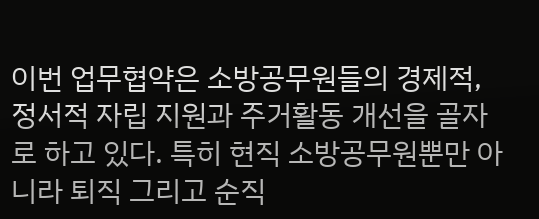이번 업무협약은 소방공무원들의 경제적, 정서적 자립 지원과 주거활동 개선을 골자로 하고 있다. 특히 현직 소방공무원뿐만 아니라 퇴직 그리고 순직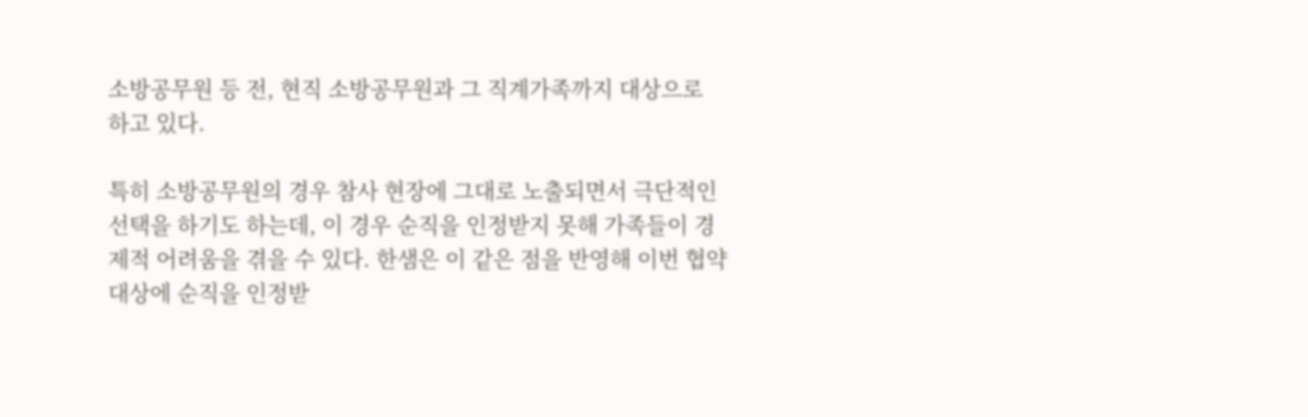소방공무원 등 전, 현직 소방공무원과 그 직계가족까지 대상으로 하고 있다.

특히 소방공무원의 경우 참사 현장에 그대로 노출되면서 극단적인 선택을 하기도 하는데, 이 경우 순직을 인정받지 못해 가족들이 경제적 어려움을 겪을 수 있다. 한샘은 이 같은 점을 반영해 이번 협약 대상에 순직을 인정받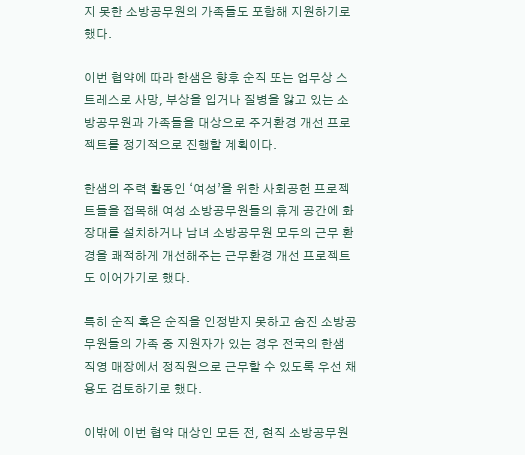지 못한 소방공무원의 가족들도 포함해 지원하기로 했다.

이번 협약에 따라 한샘은 향후 순직 또는 업무상 스트레스로 사망, 부상을 입거나 질병을 앓고 있는 소방공무원과 가족들을 대상으로 주거환경 개선 프로젝트를 정기적으로 진행할 계획이다.

한샘의 주력 활동인 ‘여성’을 위한 사회공헌 프로젝트들을 접목해 여성 소방공무원들의 휴게 공간에 화장대를 설치하거나 남녀 소방공무원 모두의 근무 환경을 쾌적하게 개선해주는 근무환경 개선 프로젝트도 이어가기로 했다.

특히 순직 혹은 순직을 인정받지 못하고 숨진 소방공무원들의 가족 중 지원자가 있는 경우 전국의 한샘 직영 매장에서 정직원으로 근무할 수 있도록 우선 채용도 검토하기로 했다.

이밖에 이번 협약 대상인 모든 전, 현직 소방공무원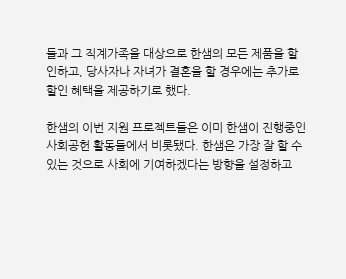들과 그 직계가족을 대상으로 한샘의 모든 제품을 할인하고, 당사자나 자녀가 결혼을 할 경우에는 추가로 할인 혜택을 제공하기로 했다.

한샘의 이번 지원 프로젝트들은 이미 한샘이 진행중인 사회공헌 활동들에서 비롯됐다. 한샘은 가장 잘 할 수 있는 것으로 사회에 기여하겠다는 방향을 설정하고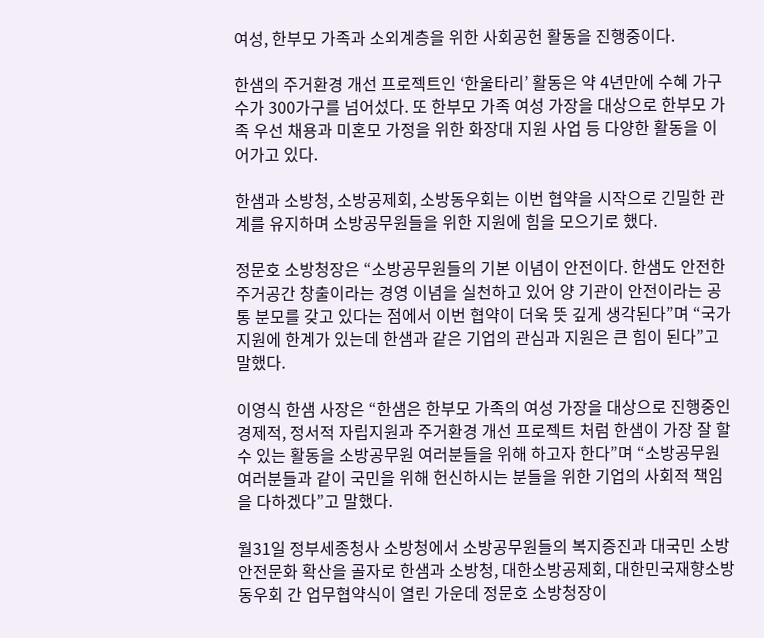여성, 한부모 가족과 소외계층을 위한 사회공헌 활동을 진행중이다.

한샘의 주거환경 개선 프로젝트인 ‘한울타리’ 활동은 약 4년만에 수혜 가구 수가 300가구를 넘어섰다. 또 한부모 가족 여성 가장을 대상으로 한부모 가족 우선 채용과 미혼모 가정을 위한 화장대 지원 사업 등 다양한 활동을 이어가고 있다.

한샘과 소방청, 소방공제회, 소방동우회는 이번 협약을 시작으로 긴밀한 관계를 유지하며 소방공무원들을 위한 지원에 힘을 모으기로 했다.

정문호 소방청장은 “소방공무원들의 기본 이념이 안전이다. 한샘도 안전한 주거공간 창출이라는 경영 이념을 실천하고 있어 양 기관이 안전이라는 공통 분모를 갖고 있다는 점에서 이번 협약이 더욱 뜻 깊게 생각된다”며 “국가 지원에 한계가 있는데 한샘과 같은 기업의 관심과 지원은 큰 힘이 된다”고 말했다.

이영식 한샘 사장은 “한샘은 한부모 가족의 여성 가장을 대상으로 진행중인 경제적, 정서적 자립지원과 주거환경 개선 프로젝트 처럼 한샘이 가장 잘 할 수 있는 활동을 소방공무원 여러분들을 위해 하고자 한다”며 “소방공무원 여러분들과 같이 국민을 위해 헌신하시는 분들을 위한 기업의 사회적 책임을 다하겠다”고 말했다.

월31일 정부세종청사 소방청에서 소방공무원들의 복지증진과 대국민 소방안전문화 확산을 골자로 한샘과 소방청, 대한소방공제회, 대한민국재향소방동우회 간 업무협약식이 열린 가운데 정문호 소방청장이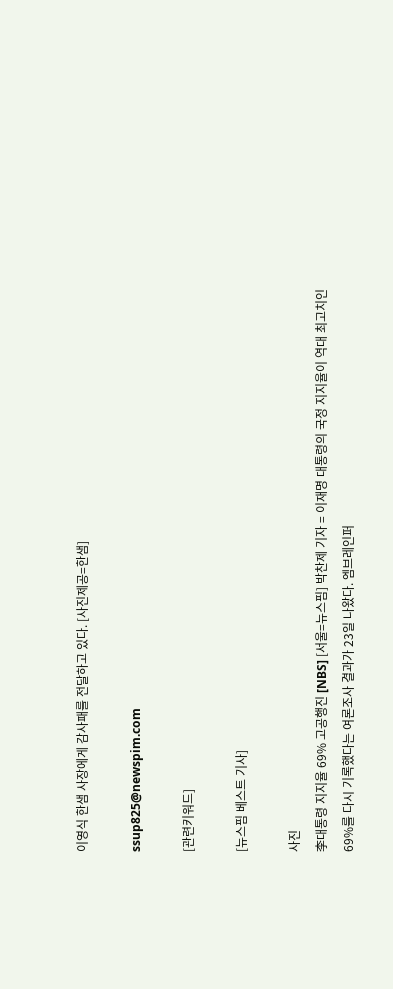이영식 한샘 사장에게 감사패를 전달하고 있다. [사진제공=한샘]

ssup825@newspim.com

[관련키워드]

[뉴스핌 베스트 기사]

사진
李대통령 지지율 69% 고공행진 [NBS] [서울=뉴스핌] 박찬제 기자 = 이재명 대통령의 국정 지지율이 역대 최고치인 69%를 다시 기록했다는 여론조사 결과가 23일 나왔다. 엠브레인퍼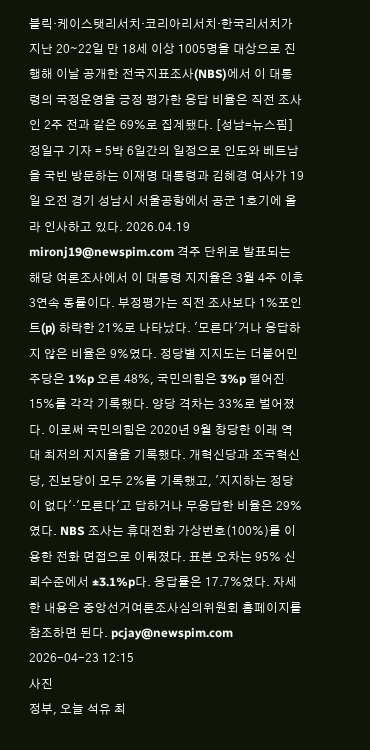블릭·케이스탯리서치·코리아리서치·한국리서치가 지난 20∼22일 만 18세 이상 1005명을 대상으로 진행해 이날 공개한 전국지표조사(NBS)에서 이 대통령의 국정운영을 긍정 평가한 응답 비율은 직전 조사인 2주 전과 같은 69%로 집계됐다. [성남=뉴스핌] 정일구 기자 = 5박 6일간의 일정으로 인도와 베트남을 국빈 방문하는 이재명 대통령과 김혜경 여사가 19일 오전 경기 성남시 서울공항에서 공군 1호기에 올라 인사하고 있다. 2026.04.19 mironj19@newspim.com 격주 단위로 발표되는 해당 여론조사에서 이 대통령 지지율은 3월 4주 이후 3연속 동률이다. 부정평가는 직전 조사보다 1%포인트(p) 하락한 21%로 나타났다. '모른다'거나 응답하지 않은 비율은 9%였다. 정당별 지지도는 더불어민주당은 1%p 오른 48%, 국민의힘은 3%p 떨어진 15%를 각각 기록했다. 양당 격차는 33%로 벌어졌다. 이로써 국민의힘은 2020년 9월 창당한 이래 역대 최저의 지지율을 기록했다. 개혁신당과 조국혁신당, 진보당이 모두 2%를 기록했고, '지지하는 정당이 없다'·'모른다'고 답하거나 무응답한 비율은 29%였다. NBS 조사는 휴대전화 가상번호(100%)를 이용한 전화 면접으로 이뤄졌다. 표본 오차는 95% 신뢰수준에서 ±3.1%p다. 응답률은 17.7%였다. 자세한 내용은 중앙선거여론조사심의위원회 홈페이지를 참조하면 된다. pcjay@newspim.com 2026-04-23 12:15
사진
정부, 오늘 석유 최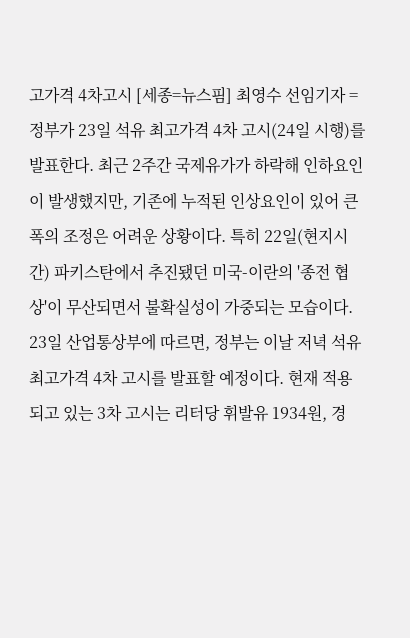고가격 4차고시 [세종=뉴스핌] 최영수 선임기자 = 정부가 23일 석유 최고가격 4차 고시(24일 시행)를 발표한다. 최근 2주간 국제유가가 하락해 인하요인이 발생했지만, 기존에 누적된 인상요인이 있어 큰 폭의 조정은 어려운 상황이다. 특히 22일(현지시간) 파키스탄에서 추진됐던 미국-이란의 '종전 협상'이 무산되면서 불확실성이 가중되는 모습이다. 23일 산업통상부에 따르면, 정부는 이날 저녁 석유 최고가격 4차 고시를 발표할 예정이다. 현재 적용되고 있는 3차 고시는 리터당 휘발유 1934원, 경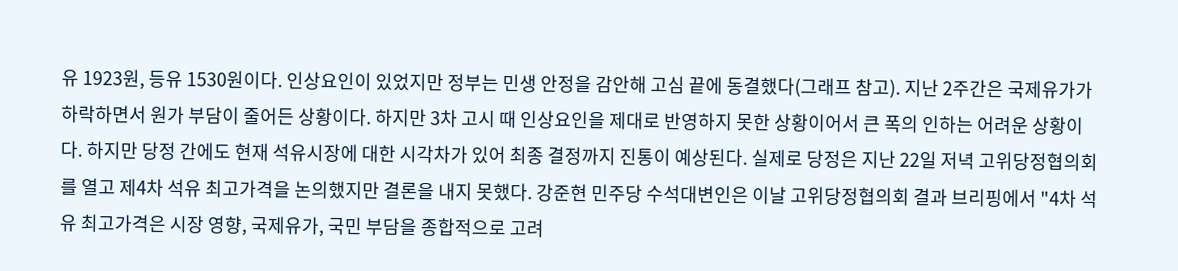유 1923원, 등유 1530원이다. 인상요인이 있었지만 정부는 민생 안정을 감안해 고심 끝에 동결했다(그래프 참고). 지난 2주간은 국제유가가 하락하면서 원가 부담이 줄어든 상황이다. 하지만 3차 고시 때 인상요인을 제대로 반영하지 못한 상황이어서 큰 폭의 인하는 어려운 상황이다. 하지만 당정 간에도 현재 석유시장에 대한 시각차가 있어 최종 결정까지 진통이 예상된다. 실제로 당정은 지난 22일 저녁 고위당정협의회를 열고 제4차 석유 최고가격을 논의했지만 결론을 내지 못했다. 강준현 민주당 수석대변인은 이날 고위당정협의회 결과 브리핑에서 "4차 석유 최고가격은 시장 영향, 국제유가, 국민 부담을 종합적으로 고려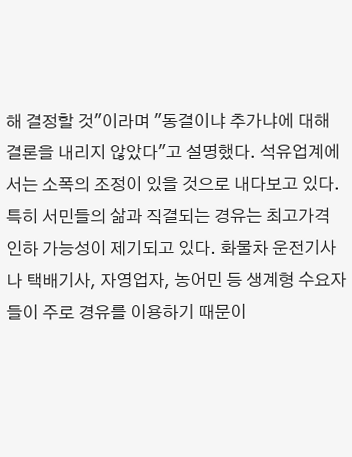해 결정할 것"이라며 "동결이냐 추가냐에 대해 결론을 내리지 않았다"고 설명했다. 석유업계에서는 소폭의 조정이 있을 것으로 내다보고 있다. 특히 서민들의 삶과 직결되는 경유는 최고가격 인하 가능성이 제기되고 있다. 화물차 운전기사나 택배기사, 자영업자, 농어민 등 생계형 수요자들이 주로 경유를 이용하기 때문이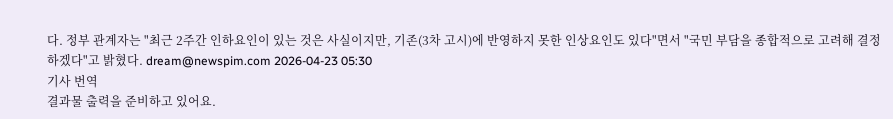다. 정부 관계자는 "최근 2주간 인하요인이 있는 것은 사실이지만, 기존(3차 고시)에 반영하지 못한 인상요인도 있다"면서 "국민 부담을 종합적으로 고려해 결정하겠다"고 밝혔다. dream@newspim.com 2026-04-23 05:30
기사 번역
결과물 출력을 준비하고 있어요.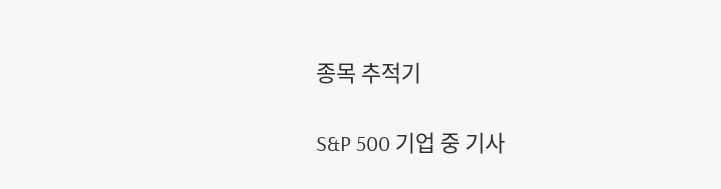종목 추적기

S&P 500 기업 중 기사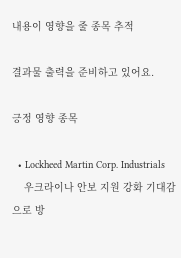내용이 영향을 줄 종목 추적

결과물 출력을 준비하고 있어요.

긍정 영향 종목

  • Lockheed Martin Corp. Industrials
    우크라이나 안보 지원 강화 기대감으로 방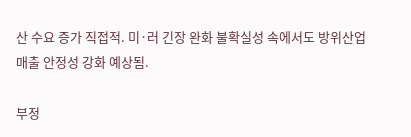산 수요 증가 직접적. 미·러 긴장 완화 불확실성 속에서도 방위산업 매출 안정성 강화 예상됨.

부정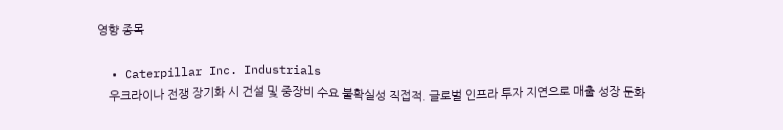영향 종목

  • Caterpillar Inc. Industrials
    우크라이나 전쟁 장기화 시 건설 및 중장비 수요 불확실성 직접적. 글로벌 인프라 투자 지연으로 매출 성장 둔화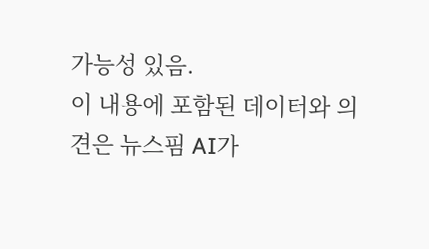가능성 있음.
이 내용에 포함된 데이터와 의견은 뉴스핌 AI가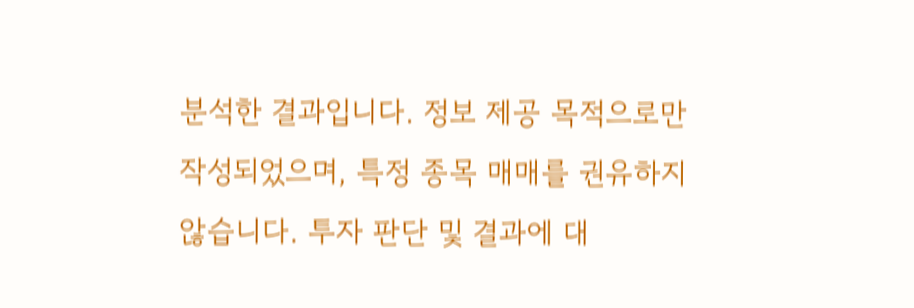분석한 결과입니다. 정보 제공 목적으로만 작성되었으며, 특정 종목 매매를 권유하지 않습니다. 투자 판단 및 결과에 대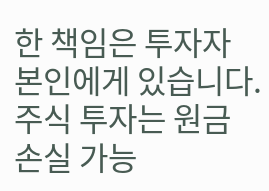한 책임은 투자자 본인에게 있습니다. 주식 투자는 원금 손실 가능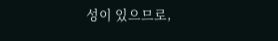성이 있으므로,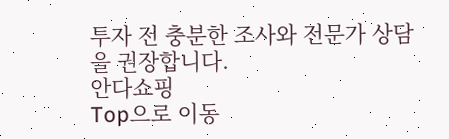투자 전 충분한 조사와 전문가 상담을 권장합니다.
안다쇼핑
Top으로 이동